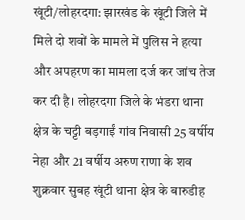खूंटी/लोहरदगा: झारखंड के खूंटी जिले में मिले दो शवों के मामले में पुलिस ने हत्या और अपहरण का मामला दर्ज कर जांच तेज कर दी है। लोहरदगा जिले के भंडरा थाना क्षेत्र के चट्टी बड़गाईं गांव निवासी 25 वर्षीय नेहा और 21 वर्षीय अरुण राणा के शव शुक्रवार सुबह खूंटी थाना क्षेत्र के बारुडीह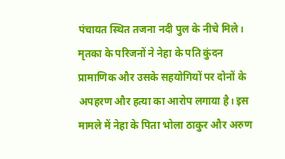पंचायत स्थित तजना नदी पुल के नीचे मिले।
मृतका के परिजनों ने नेहा के पति कुंदन प्रामाणिक और उसके सहयोगियों पर दोनों के अपहरण और हत्या का आरोप लगाया है। इस मामले में नेहा के पिता भोला ठाकुर और अरुण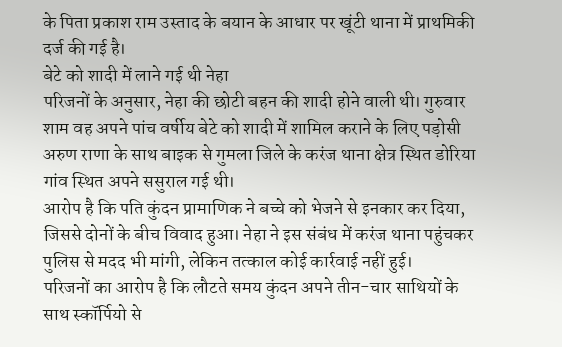के पिता प्रकाश राम उस्ताद के बयान के आधार पर खूंटी थाना में प्राथमिकी दर्ज की गई है।
बेटे को शादी में लाने गई थी नेहा
परिजनों के अनुसार, नेहा की छोटी बहन की शादी होने वाली थी। गुरुवार शाम वह अपने पांच वर्षीय बेटे को शादी में शामिल कराने के लिए पड़ोसी अरुण राणा के साथ बाइक से गुमला जिले के करंज थाना क्षेत्र स्थित डोरिया गांव स्थित अपने ससुराल गई थी।
आरोप है कि पति कुंदन प्रामाणिक ने बच्चे को भेजने से इनकार कर दिया, जिससे दोनों के बीच विवाद हुआ। नेहा ने इस संबंध में करंज थाना पहुंचकर पुलिस से मदद भी मांगी, लेकिन तत्काल कोई कार्रवाई नहीं हुई।
परिजनों का आरोप है कि लौटते समय कुंदन अपने तीन-चार साथियों के साथ स्कॉर्पियो से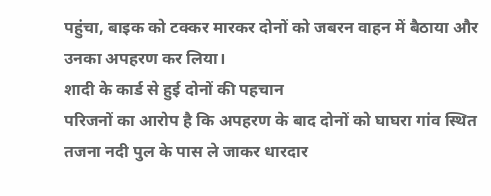पहुंचा, बाइक को टक्कर मारकर दोनों को जबरन वाहन में बैठाया और उनका अपहरण कर लिया।
शादी के कार्ड से हुई दोनों की पहचान
परिजनों का आरोप है कि अपहरण के बाद दोनों को घाघरा गांव स्थित तजना नदी पुल के पास ले जाकर धारदार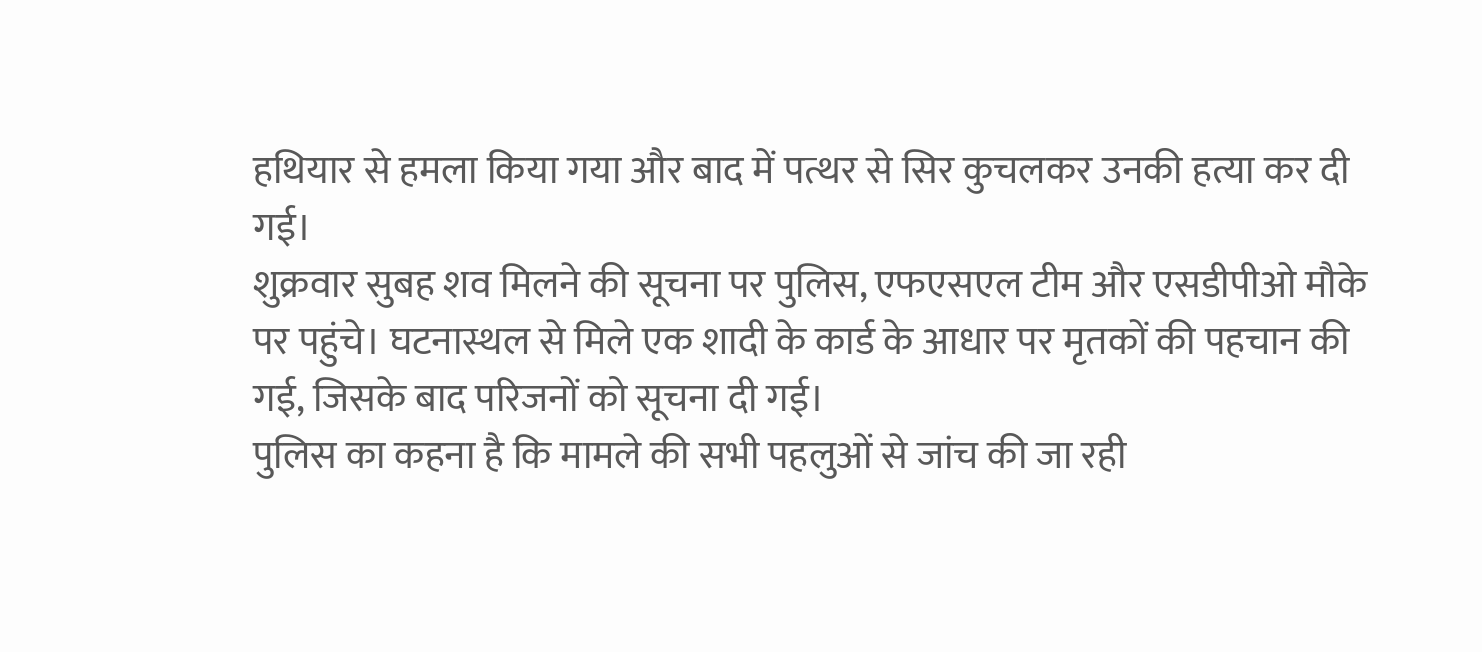हथियार से हमला किया गया और बाद में पत्थर से सिर कुचलकर उनकी हत्या कर दी गई।
शुक्रवार सुबह शव मिलने की सूचना पर पुलिस, एफएसएल टीम और एसडीपीओ मौके पर पहुंचे। घटनास्थल से मिले एक शादी के कार्ड के आधार पर मृतकों की पहचान की गई, जिसके बाद परिजनों को सूचना दी गई।
पुलिस का कहना है कि मामले की सभी पहलुओं से जांच की जा रही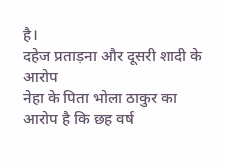है।
दहेज प्रताड़ना और दूसरी शादी के आरोप
नेहा के पिता भोला ठाकुर का आरोप है कि छह वर्ष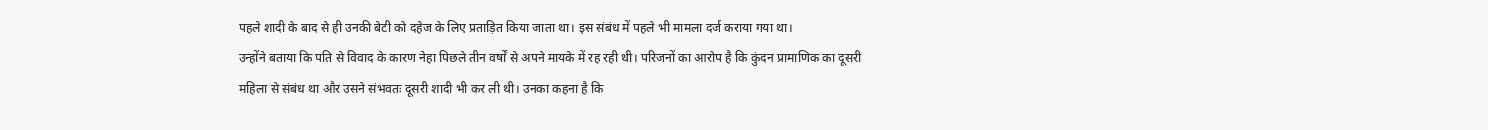पहले शादी के बाद से ही उनकी बेटी को दहेज के लिए प्रताड़ित किया जाता था। इस संबंध में पहले भी मामला दर्ज कराया गया था।
उन्होंने बताया कि पति से विवाद के कारण नेहा पिछले तीन वर्षों से अपने मायके में रह रही थी। परिजनों का आरोप है कि कुंदन प्रामाणिक का दूसरी महिला से संबंध था और उसने संभवतः दूसरी शादी भी कर ली थी। उनका कहना है कि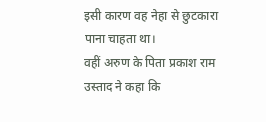इसी कारण वह नेहा से छुटकारा पाना चाहता था।
वहीं अरुण के पिता प्रकाश राम उस्ताद ने कहा कि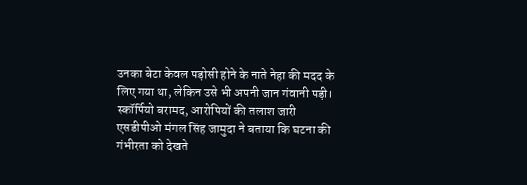उनका बेटा केवल पड़ोसी होने के नाते नेहा की मदद के लिए गया था, लेकिन उसे भी अपनी जान गंवानी पड़ी।
स्कॉर्पियो बरामद, आरोपियों की तलाश जारी
एसडीपीओ मंगल सिंह जामुदा ने बताया कि घटना की गंभीरता को देखते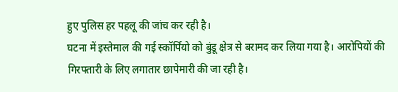हुए पुलिस हर पहलू की जांच कर रही है।
घटना में इस्तेमाल की गई स्कॉर्पियो को बुंडू क्षेत्र से बरामद कर लिया गया है। आरोपियों की गिरफ्तारी के लिए लगातार छापेमारी की जा रही है।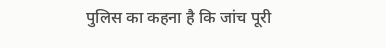पुलिस का कहना है कि जांच पूरी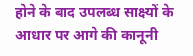होने के बाद उपलब्ध साक्ष्यों के आधार पर आगे की कानूनी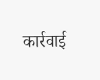कार्रवाई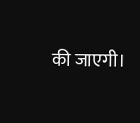की जाएगी।